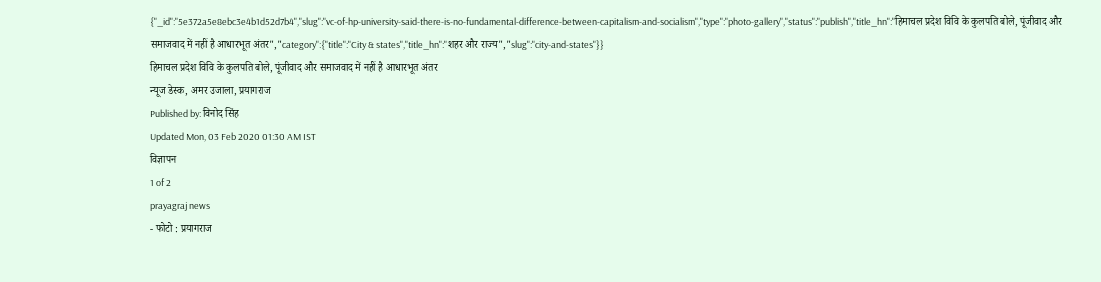{"_id":"5e372a5e8ebc3e4b1d52d7b4","slug":"vc-of-hp-university-said-there-is-no-fundamental-difference-between-capitalism-and-socialism","type":"photo-gallery","status":"publish","title_hn":"हिमाचल प्रदेश विवि के कुलपति बोले, पूंजीवाद और समाजवाद में नहीं है आधारभूत अंतर","category":{"title":"City & states","title_hn":"शहर और राज्य","slug":"city-and-states"}}
हिमाचल प्रदेश विवि के कुलपति बोले, पूंजीवाद और समाजवाद में नहीं है आधारभूत अंतर
न्यूज डेस्क, अमर उजाला, प्रयागराज
Published by: विनोद सिंह
Updated Mon, 03 Feb 2020 01:30 AM IST
विज्ञापन
1 of 2
prayagraj news
- फोटो : प्रयागराज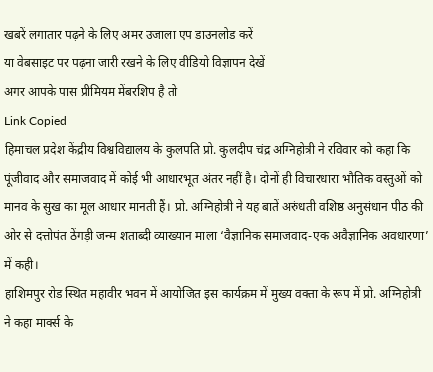खबरें लगातार पढ़ने के लिए अमर उजाला एप डाउनलोड करें
या वेबसाइट पर पढ़ना जारी रखने के लिए वीडियो विज्ञापन देखें
अगर आपके पास प्रीमियम मेंबरशिप है तो
Link Copied
हिमाचल प्रदेश केंद्रीय विश्वविद्यालय के कुलपति प्रो. कुलदीप चंद्र अग्निहोत्री ने रविवार को कहा कि पूंजीवाद और समाजवाद में कोई भी आधारभूत अंतर नहीं है। दोनों ही विचारधारा भौतिक वस्तुओं को मानव के सुख का मूल आधार मानती हैं। प्रो. अग्निहोत्री ने यह बातें अरुंधती वशिष्ठ अनुसंधान पीठ की ओर से दत्तोपंत ठेंगड़ी जन्म शताब्दी व्याख्यान माला ‘वैज्ञानिक समाजवाद-एक अवैज्ञानिक अवधारणा’ में कही।
हाशिमपुर रोड स्थित महावीर भवन में आयोजित इस कार्यक्रम में मुख्य वक्ता के रूप में प्रो. अग्निहोत्री ने कहा मार्क्स के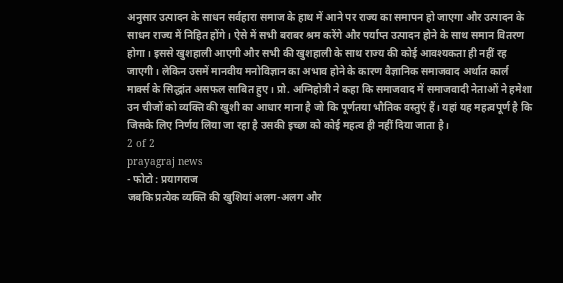अनुसार उत्पादन के साधन सर्वहारा समाज के हाथ में आने पर राज्य का समापन हो जाएगा और उत्पादन के साधन राज्य में निहित होंगे। ऐसे में सभी बराबर श्रम करेंगे और पर्याप्त उत्पादन होने के साथ समान वितरण होगा। इससे खुशहाली आएगी और सभी की खुशहाली के साथ राज्य की कोई आवश्यकता ही नहीं रह जाएगी। लेकिन उसमें मानवीय मनोविज्ञान का अभाव होने के कारण वैज्ञानिक समाजवाद अर्थात कार्ल मार्क्स के सिद्धांत असफल साबित हुए। प्रो. अग्निहोत्री ने कहा कि समाजवाद में समाजवादी नेताओं ने हमेशा उन चीजों को व्यक्ति की खुशी का आधार माना है जो कि पूर्णतया भौतिक वस्तुएं हैं। यहां यह महत्वपूर्ण है कि जिसके लिए निर्णय लिया जा रहा है उसकी इच्छा को कोई महत्व ही नहीं दिया जाता है।
2 of 2
prayagraj news
- फोटो : प्रयागराज
जबकि प्रत्येक व्यक्ति की खुशियां अलग-अलग और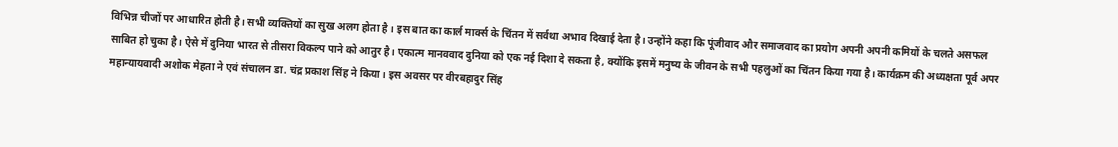विभिन्न चीजों पर आधारित होती है। सभी व्यक्तियों का सुख अलग होता है । इस बात का कार्ल मार्क्स के चिंतन में सर्वथा अभाव दिखाई देता है। उन्होंने कहा कि पूंजीवाद और समाजवाद का प्रयोग अपनी अपनी कमियों के चलते असफल साबित हो चुका है। ऐसे में दुनिया भारत से तीसरा विकल्प पाने को आतुर है। एकात्म मानववाद दुनिया को एक नई दिशा दे सकता है, क्योंकि इसमें मनुष्य के जीवन के सभी पहलुओं का चिंतन किया गया है। कार्यक्रम की अध्यक्षता पूर्व अपर महान्यायवादी अशोक मेहता ने एवं संचालन डा. चंद्र प्रकाश सिंह ने किया। इस अवसर पर वीरबहादुर सिंह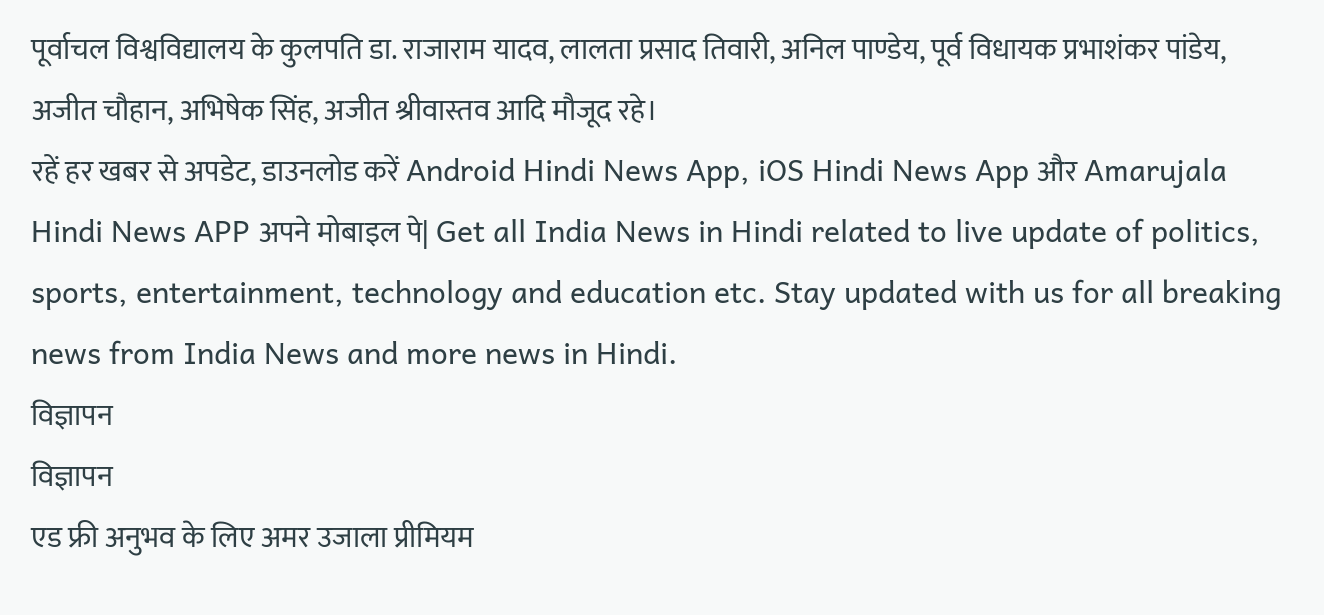पूर्वाचल विश्वविद्यालय के कुलपति डा. राजाराम यादव, लालता प्रसाद तिवारी, अनिल पाण्डेय, पूर्व विधायक प्रभाशंकर पांडेय, अजीत चौहान, अभिषेक सिंह, अजीत श्रीवास्तव आदि मौजूद रहे।
रहें हर खबर से अपडेट, डाउनलोड करें Android Hindi News App, iOS Hindi News App और Amarujala Hindi News APP अपने मोबाइल पे| Get all India News in Hindi related to live update of politics, sports, entertainment, technology and education etc. Stay updated with us for all breaking news from India News and more news in Hindi.
विज्ञापन
विज्ञापन
एड फ्री अनुभव के लिए अमर उजाला प्रीमियम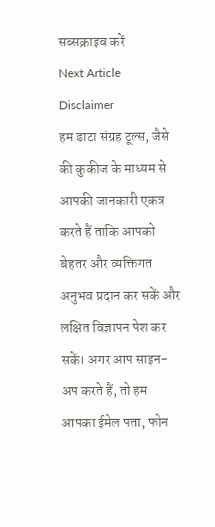सब्सक्राइब करें
Next Article
Disclaimer
हम डाटा संग्रह टूल्स, जैसे की कुकीज के माध्यम से आपकी जानकारी एकत्र करते हैं ताकि आपको बेहतर और व्यक्तिगत अनुभव प्रदान कर सकें और लक्षित विज्ञापन पेश कर सकें। अगर आप साइन-अप करते हैं, तो हम आपका ईमेल पता, फोन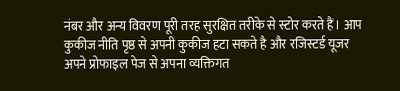नंबर और अन्य विवरण पूरी तरह सुरक्षित तरीके से स्टोर करते हैं। आप कुकीज नीति पृष्ठ से अपनी कुकीज हटा सकते है और रजिस्टर्ड यूजर अपने प्रोफाइल पेज से अपना व्यक्तिगत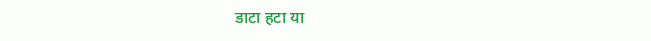डाटा हटा या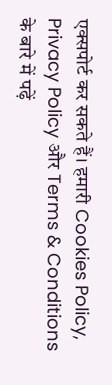एक्सपोर्ट कर सकते हैं। हमारी Cookies Policy, Privacy Policy और Terms & Conditions के बारे में पढ़ें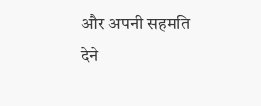और अपनी सहमति देने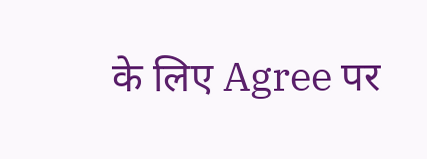के लिए Agree पर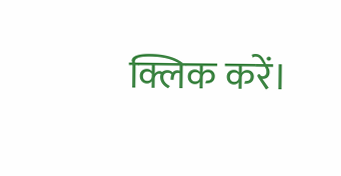क्लिक करें।